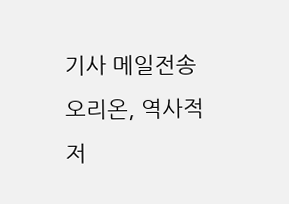기사 메일전송
오리온, 역사적 저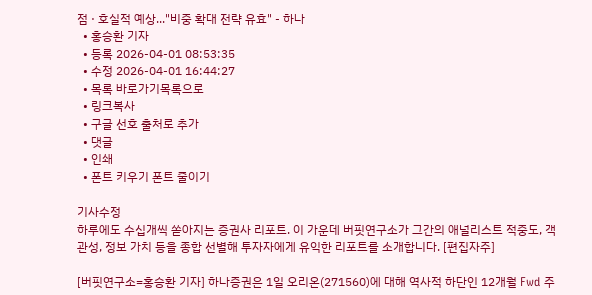점 · 호실적 예상..."비중 확대 전략 유효" - 하나
  • 홍승환 기자
  • 등록 2026-04-01 08:53:35
  • 수정 2026-04-01 16:44:27
  • 목록 바로가기목록으로
  • 링크복사
  • 구글 선호 출처로 추가
  • 댓글
  • 인쇄
  • 폰트 키우기 폰트 줄이기

기사수정
하루에도 수십개씩 쏟아지는 증권사 리포트. 이 가운데 버핏연구소가 그간의 애널리스트 적중도, 객관성, 정보 가치 등을 종합 선별해 투자자에게 유익한 리포트를 소개합니다. [편집자주]

[버핏연구소=홍승환 기자] 하나증권은 1일 오리온(271560)에 대해 역사적 하단인 12개월 Fwd 주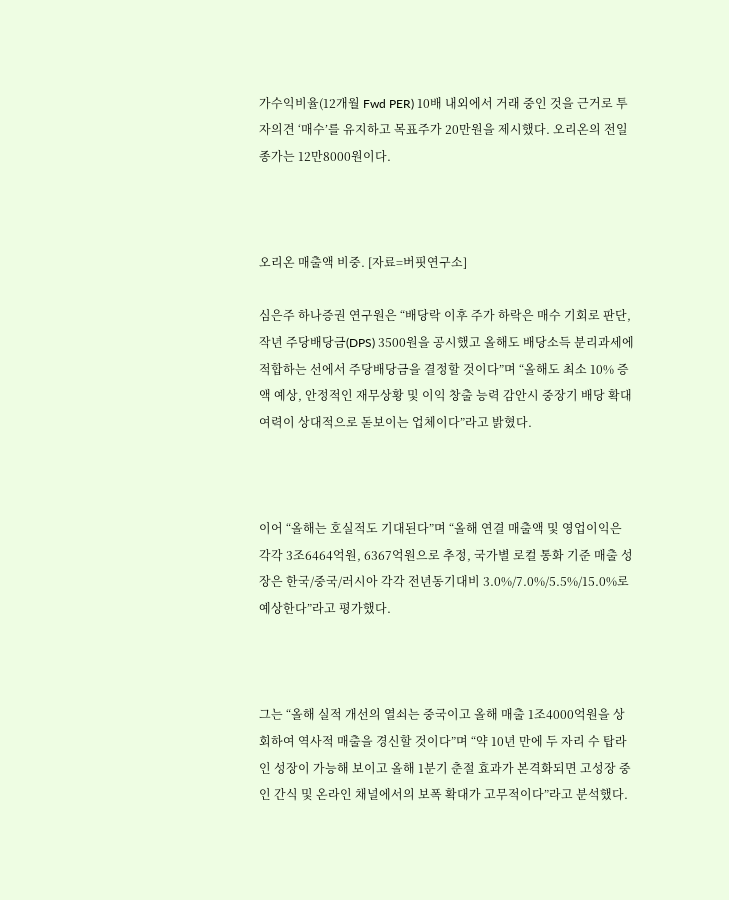가수익비율(12개월 Fwd PER) 10배 내외에서 거래 중인 것을 근거로 투자의견 ‘매수’를 유지하고 목표주가 20만원을 제시했다. 오리온의 전일 종가는 12만8000원이다.



오리온 매출액 비중. [자료=버핏연구소]

심은주 하나증권 연구원은 “배당락 이후 주가 하락은 매수 기회로 판단, 작년 주당배당금(DPS) 3500원을 공시했고 올해도 배당소득 분리과세에 적합하는 선에서 주당배당금을 결정할 것이다”며 “올해도 최소 10% 증액 예상, 안정적인 재무상황 및 이익 창출 능력 감안시 중장기 배당 확대 여력이 상대적으로 돋보이는 업체이다”라고 밝혔다.



이어 “올해는 호실적도 기대된다”며 “올해 연결 매출액 및 영업이익은 각각 3조6464억원, 6367억원으로 추정, 국가별 로컬 통화 기준 매출 성장은 한국/중국/러시아 각각 전년동기대비 3.0%/7.0%/5.5%/15.0%로 예상한다”라고 평가했다.



그는 “올해 실적 개선의 열쇠는 중국이고 올해 매출 1조4000억원을 상회하여 역사적 매출을 경신할 것이다”며 “약 10년 만에 두 자리 수 탑라인 성장이 가능해 보이고 올해 1분기 춘절 효과가 본격화되면 고성장 중인 간식 및 온라인 채널에서의 보폭 확대가 고무적이다”라고 분석했다.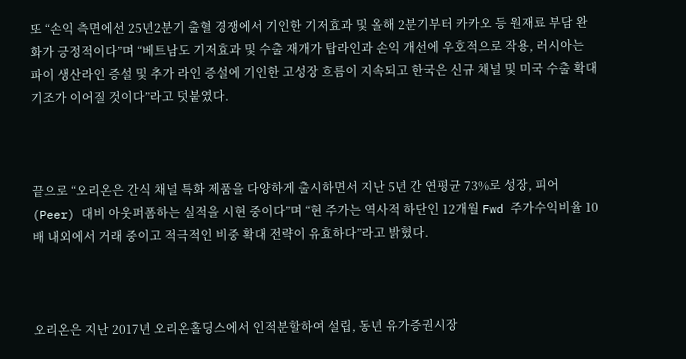또 “손익 측면에선 25년2분기 출혈 경쟁에서 기인한 기저효과 및 올해 2분기부터 카카오 등 원재료 부담 완화가 긍정적이다”며 “베트남도 기저효과 및 수출 재개가 탑라인과 손익 개선에 우호적으로 작용, 러시아는 파이 생산라인 증설 및 추가 라인 증설에 기인한 고성장 흐름이 지속되고 한국은 신규 채널 및 미국 수출 확대 기조가 이어질 것이다”라고 덧붙였다.



끝으로 “오리온은 간식 채널 특화 제품을 다양하게 출시하면서 지난 5년 간 연평균 73%로 성장, 피어(Peer) 대비 아웃퍼폼하는 실적을 시현 중이다”며 “현 주가는 역사적 하단인 12개월 Fwd 주가수익비율 10배 내외에서 거래 중이고 적극적인 비중 확대 전략이 유효하다”라고 밝혔다.



오리온은 지난 2017년 오리온홀딩스에서 인적분할하여 설립, 동년 유가증권시장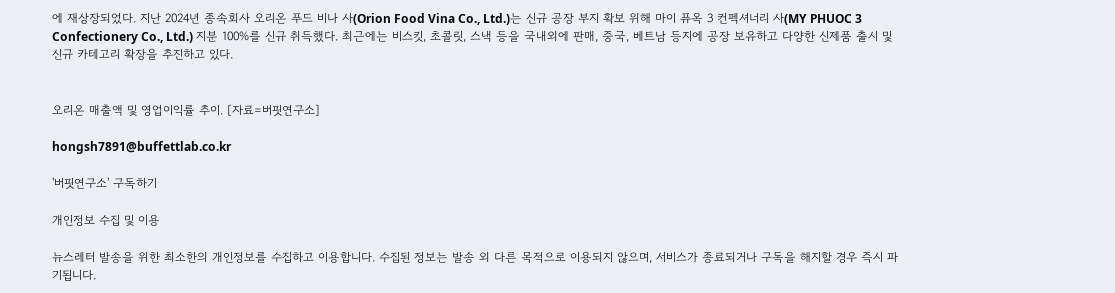에 재상장되었다. 지난 2024년 종속회사 오리온 푸드 비나 사(Orion Food Vina Co., Ltd.)는 신규 공장 부지 확보 위해 마이 퓨옥 3 컨펙셔너리 사(MY PHUOC 3 Confectionery Co., Ltd.) 지분 100%를 신규 취득했다. 최근에는 비스킷, 초콜릿, 스낵 등을 국내외에 판매, 중국, 베트남 등지에 공장 보유하고 다양한 신제품 출시 및 신규 카테고리 확장을 추진하고 있다.


오리온 매출액 및 영업이익률 추이. [자료=버핏연구소]

hongsh7891@buffettlab.co.kr

'버핏연구소' 구독하기

개인정보 수집 및 이용

뉴스레터 발송을 위한 최소한의 개인정보를 수집하고 이용합니다. 수집된 정보는 발송 외 다른 목적으로 이용되지 않으며, 서비스가 종료되거나 구독을 해지할 경우 즉시 파기됩니다.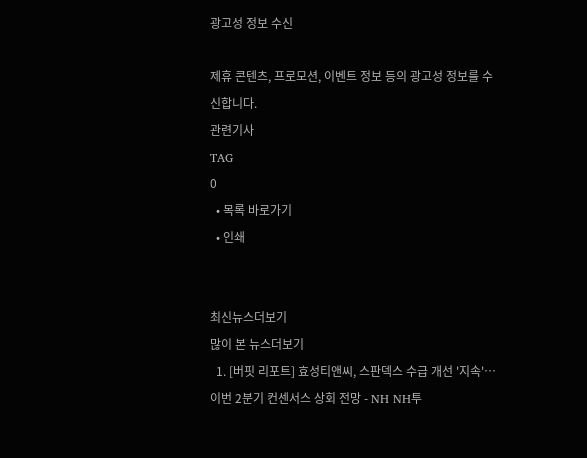광고성 정보 수신

제휴 콘텐츠, 프로모션, 이벤트 정보 등의 광고성 정보를 수신합니다.
관련기사
TAG
0
  • 목록 바로가기
  • 인쇄


최신뉴스더보기
많이 본 뉴스더보기
  1. [버핏 리포트] 효성티앤씨, 스판덱스 수급 개선 '지속'…이번 2분기 컨센서스 상회 전망 - NH NH투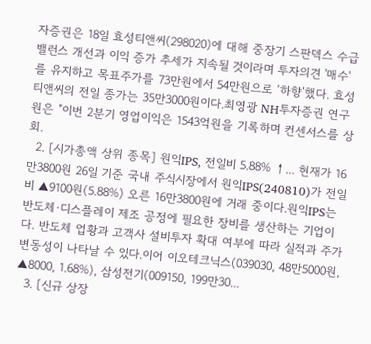자증권은 18일 효성티앤씨(298020)에 대해 중장기 스판덱스 수급 밸런스 개선과 이익 증가 추세가 지속될 것이라며 투자의견 '매수'를 유지하고 목표주가를 73만원에서 54만원으로 ‘하향’했다. 효성티앤씨의 전일 종가는 35만3000원이다.최영광 NH투자증권 연구원은 "이번 2분기 영업이익은 1543억원을 기록하며 컨센서스를 상회.
  2. [시가총액 상위 종목] 원익IPS, 전일비 5.88% ↑... 현재가 16만3800원 26일 기준 국내 주식시장에서 원익IPS(240810)가 전일비 ▲9100원(5.88%) 오른 16만3800원에 거래 중이다.원익IPS는 반도체·디스플레이 제조 공정에 필요한 장비를 생산하는 기업이다. 반도체 업황과 고객사 설비투자 확대 여부에 따라 실적과 주가 변동성이 나타날 수 있다.이어 이오테크닉스(039030, 48만5000원, ▲8000, 1.68%), 삼성전기(009150, 199만30...
  3. [신규 상장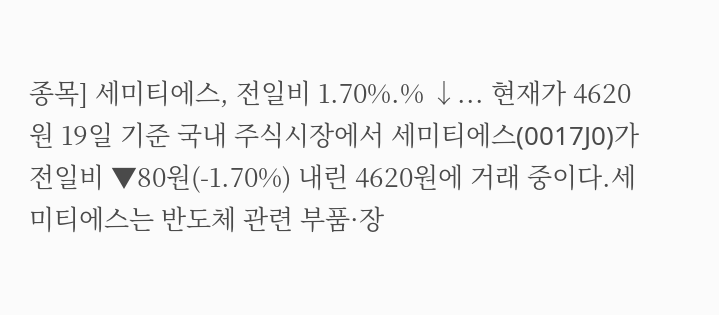종목] 세미티에스, 전일비 1.70%.% ↓... 현재가 4620원 19일 기준 국내 주식시장에서 세미티에스(0017J0)가 전일비 ▼80원(-1.70%) 내린 4620원에 거래 중이다.세미티에스는 반도체 관련 부품·장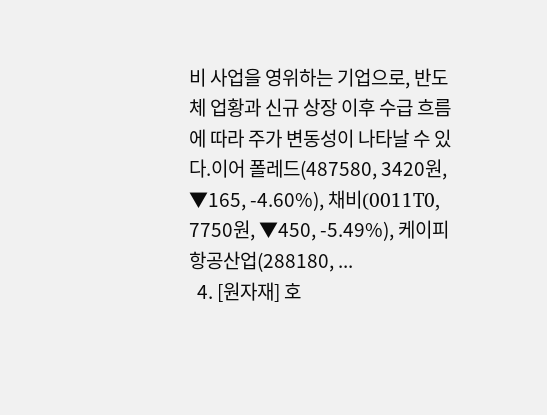비 사업을 영위하는 기업으로, 반도체 업황과 신규 상장 이후 수급 흐름에 따라 주가 변동성이 나타날 수 있다.이어 폴레드(487580, 3420원, ▼165, -4.60%), 채비(0011T0, 7750원, ▼450, -5.49%), 케이피항공산업(288180, ...
  4. [원자재] 호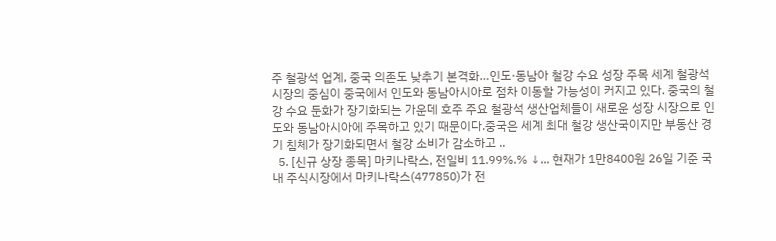주 철광석 업계, 중국 의존도 낮추기 본격화…인도·동남아 철강 수요 성장 주목 세계 철광석 시장의 중심이 중국에서 인도와 동남아시아로 점차 이동할 가능성이 커지고 있다. 중국의 철강 수요 둔화가 장기화되는 가운데 호주 주요 철광석 생산업체들이 새로운 성장 시장으로 인도와 동남아시아에 주목하고 있기 때문이다.중국은 세계 최대 철강 생산국이지만 부동산 경기 침체가 장기화되면서 철강 소비가 감소하고 ..
  5. [신규 상장 종목] 마키나락스, 전일비 11.99%.% ↓... 현재가 1만8400원 26일 기준 국내 주식시장에서 마키나락스(477850)가 전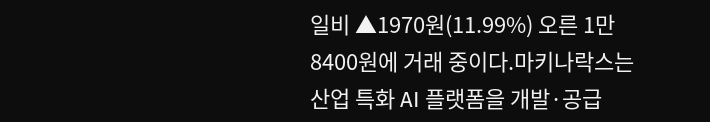일비 ▲1970원(11.99%) 오른 1만8400원에 거래 중이다.마키나락스는 산업 특화 AI 플랫폼을 개발·공급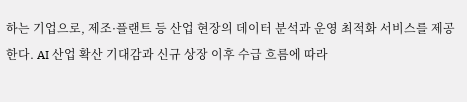하는 기업으로, 제조·플랜트 등 산업 현장의 데이터 분석과 운영 최적화 서비스를 제공한다. AI 산업 확산 기대감과 신규 상장 이후 수급 흐름에 따라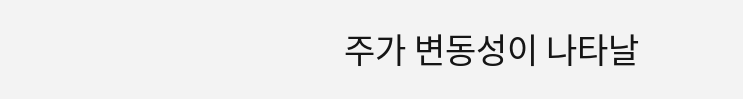주가 변동성이 나타날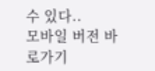수 있다..
모바일 버전 바로가기